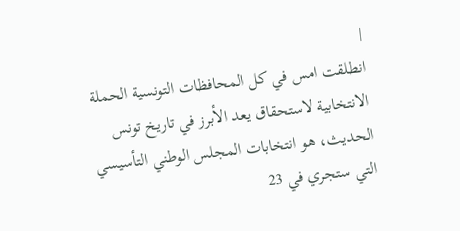|
انطلقت امس في كل المحافظات التونسية الحملة الانتخابية لاستحقاق يعد الأبرز في تاريخ تونس الحديث، هو انتخابات المجلس الوطني التأسيسي التي ستجري في 23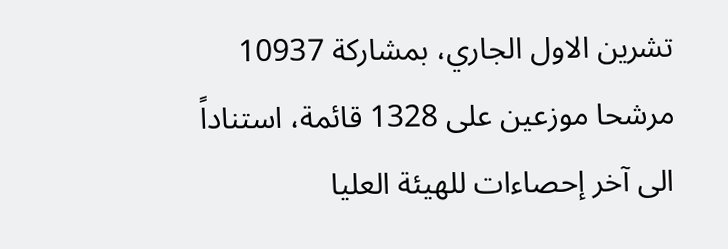تشرين الاول الجاري، بمشاركة 10937 مرشحا موزعين على 1328 قائمة، استناداً الى آخر إحصاءات للهيئة العليا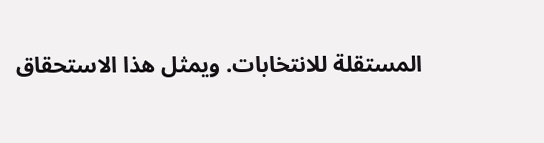المستقلة للانتخابات. ويمثل هذا الاستحقاق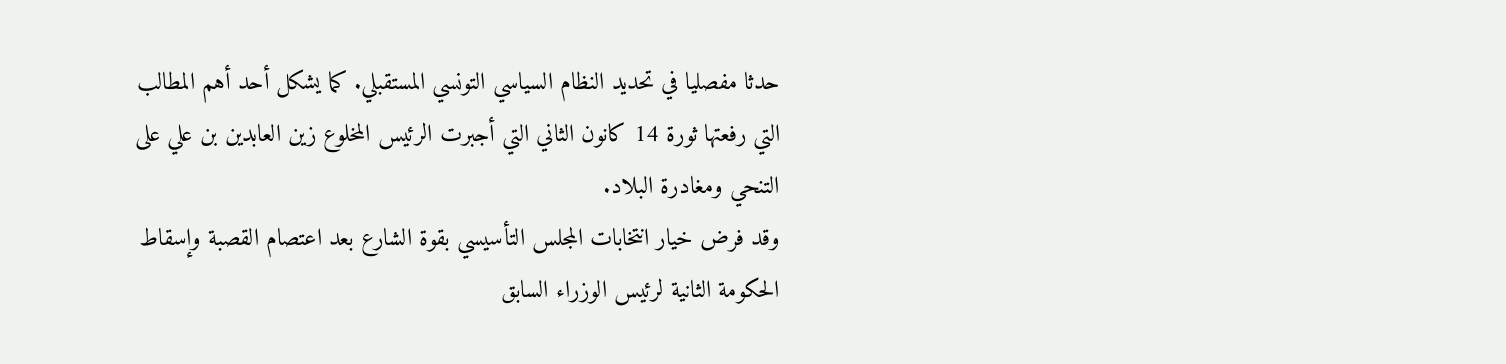حدثا مفصليا في تحديد النظام السياسي التونسي المستقبلي. كما يشكل أحد أهم المطالب التي رفعتها ثورة 14 كانون الثاني التي أجبرت الرئيس المخلوع زين العابدين بن علي على التنحي ومغادرة البلاد.
وقد فرض خيار انتخابات المجلس التأسيسي بقوة الشارع بعد اعتصام القصبة وإسقاط الحكومة الثانية لرئيس الوزراء السابق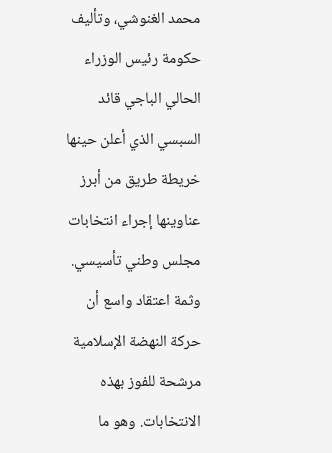محمد الغنوشي، وتأليف حكومة رئيس الوزراء الحالي الباجي قائد السبسي الذي أعلن حينها خريطة طريق من أبرز عناوينها إجراء انتخابات مجلس وطني تأسيسي. وثمة اعتقاد واسع أن حركة النهضة الإسلامية مرشحة للفوز بهذه الانتخابات. وهو ما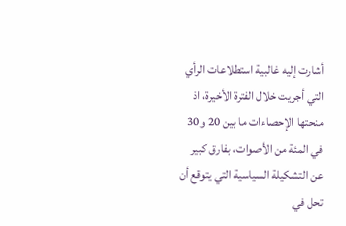أشارت إليه غالبية استطلاعات الرأي التي أجريت خلال الفترة الأخيرة، اذ منحتها الإحصاءات ما بين 20 و30 في المئة من الأصوات، بفارق كبير عن التشكيلة السياسية التي يتوقع أن تحل في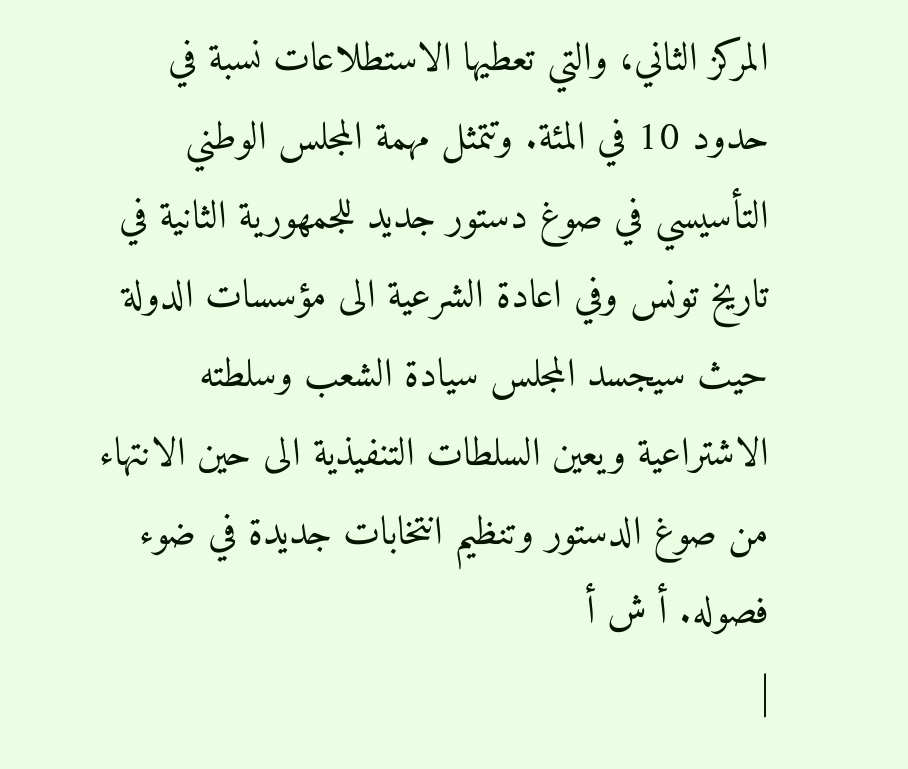المركز الثاني، والتي تعطيها الاستطلاعات نسبة في حدود 10 في المئة. وتتمثل مهمة المجلس الوطني التأسيسي في صوغ دستور جديد للجمهورية الثانية في تاريخ تونس وفي اعادة الشرعية الى مؤسسات الدولة حيث سيجسد المجلس سيادة الشعب وسلطته الاشتراعية ويعين السلطات التنفيذية الى حين الانتهاء من صوغ الدستور وتنظيم انتخابات جديدة في ضوء فصوله. أ ش أ
|